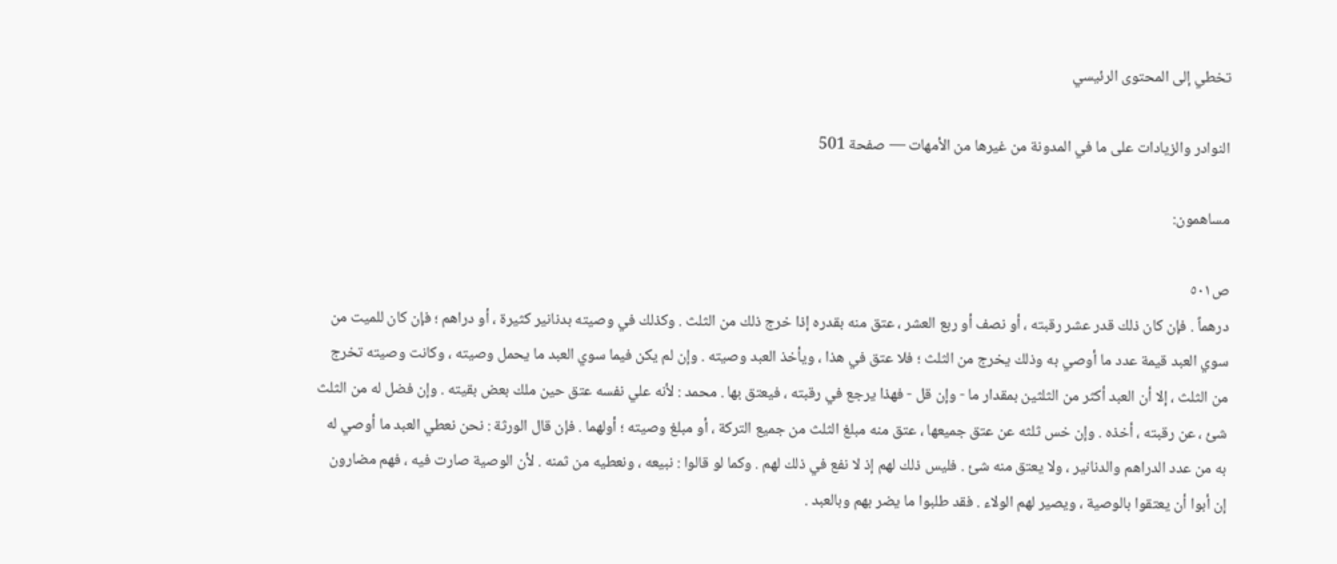تخطي إلى المحتوى الرئيسي

النوادر والزيادات على ما في المدونة من غيرها من الأمهات — صفحة 501

مساهمون:

ص٥٠١
درهماً . فإن كان ذلك قدر عشر رقبته ، أو نصف أو ربع العشر ، عتق منه بقدره إذا خرج ذلك من الثلث . وكذلك في وصيته بدنانير كثيرة ، أو دراهم ؛ فإن كان للميت من سوي العبد قيمة عدد ما أوصي به وذلك يخرج من الثلث ؛ فلا عتق في هذا ، ويأخذ العبد وصيته . وإن لم يكن فيما سوي العبد ما يحمل وصيته ، وكانت وصيته تخرج من الثلث ، إلا أن العبد أكثر من الثلثين بمقدار ما - وإن قل - فهذا يرجع في رقبته ، فيعتق بها . محمد : لأنه علي نفسه عتق حين ملك بعض بقيته . وإن فضل له من الثلث شئ ، عن رقبته ، أخذه . وإن خس ثلثه عن عتق جميعها ، عتق منه مبلغ الثلث من جميع التركة ، أو مبلغ وصيته ؛ أولهما . فإن قال الورثة : نحن نعطي العبد ما أوصي له به من عدد الدراهم والدنانير ، ولا يعتق منه شئ . فليس ذلك لهم إذ لا نفع في ذلك لهم . وكما لو قالوا : نبيعه ، ونعطيه من ثمنه . لأن الوصية صارت فيه ، فهم مضارون إن أبوا أن يعتقوا بالوصية ، ويصير لهم الولاء . فقد طلبوا ما يضر بهم وبالعبد .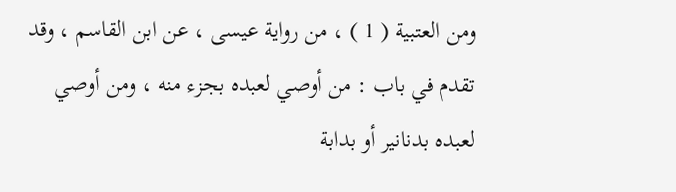ومن العتبية ( 1 ) ، من رواية عيسى ، عن ابن القاسم ، وقد تقدم في باب : من أوصي لعبده بجزء منه ، ومن أوصي لعبده بدنانير أو بدابة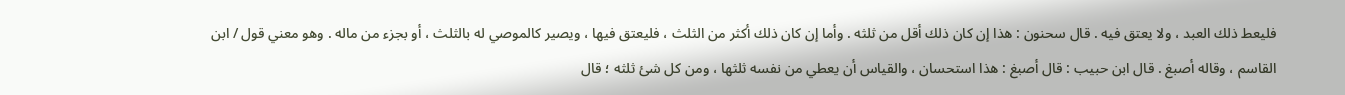فليعط ذلك العبد ، ولا يعتق فيه . قال سحنون : هذا إن كان ذلك أقل من ثلثه . وأما إن كان ذلك أكثر من الثلث ، فليعتق فيها ، ويصير كالموصي له بالثلث ، أو بجزء من ماله . وهو معني قول / ابن القاسم ، وقاله أصبغ . قال ابن حبيب : قال أصبغ : هذا استحسان ، والقياس أن يعطي من نفسه ثلثها ، ومن كل شئ ثلثه ؛ قال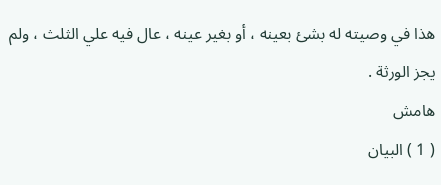هذا في وصيته له بشئ بعينه ، أو بغير عينه ، عال فيه علي الثلث ، ولم يجز الورثة .
هامش
( 1 ) البيان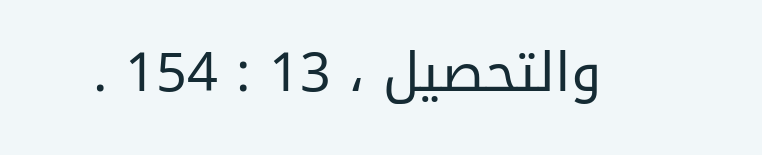والتحصيل ، 13 : 154 .